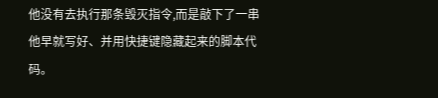他没有去执行那条毁灭指令,而是敲下了一串他早就写好、并用快捷键隐藏起来的脚本代码。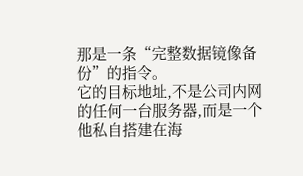那是一条“完整数据镜像备份”的指令。
它的目标地址,不是公司内网的任何一台服务器,而是一个他私自搭建在海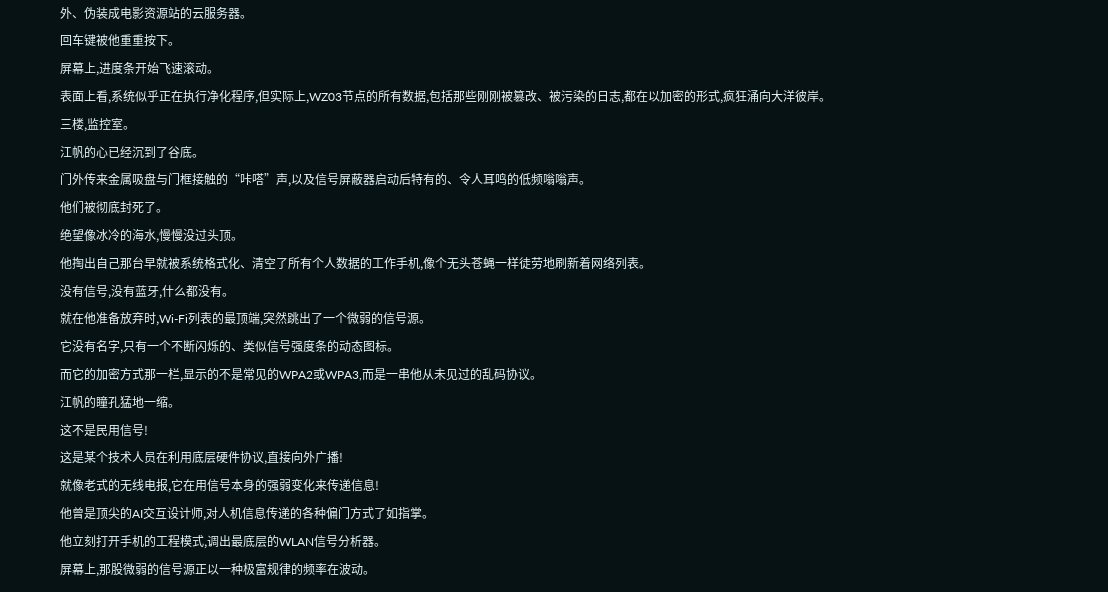外、伪装成电影资源站的云服务器。
回车键被他重重按下。
屏幕上,进度条开始飞速滚动。
表面上看,系统似乎正在执行净化程序,但实际上,WZ03节点的所有数据,包括那些刚刚被篡改、被污染的日志,都在以加密的形式,疯狂涌向大洋彼岸。
三楼,监控室。
江帆的心已经沉到了谷底。
门外传来金属吸盘与门框接触的“咔嗒”声,以及信号屏蔽器启动后特有的、令人耳鸣的低频嗡嗡声。
他们被彻底封死了。
绝望像冰冷的海水,慢慢没过头顶。
他掏出自己那台早就被系统格式化、清空了所有个人数据的工作手机,像个无头苍蝇一样徒劳地刷新着网络列表。
没有信号,没有蓝牙,什么都没有。
就在他准备放弃时,Wi-Fi列表的最顶端,突然跳出了一个微弱的信号源。
它没有名字,只有一个不断闪烁的、类似信号强度条的动态图标。
而它的加密方式那一栏,显示的不是常见的WPA2或WPA3,而是一串他从未见过的乱码协议。
江帆的瞳孔猛地一缩。
这不是民用信号!
这是某个技术人员在利用底层硬件协议,直接向外广播!
就像老式的无线电报,它在用信号本身的强弱变化来传递信息!
他曾是顶尖的AI交互设计师,对人机信息传递的各种偏门方式了如指掌。
他立刻打开手机的工程模式,调出最底层的WLAN信号分析器。
屏幕上,那股微弱的信号源正以一种极富规律的频率在波动。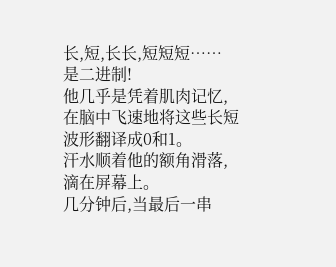长,短,长长,短短短……
是二进制!
他几乎是凭着肌肉记忆,在脑中飞速地将这些长短波形翻译成0和1。
汗水顺着他的额角滑落,滴在屏幕上。
几分钟后,当最后一串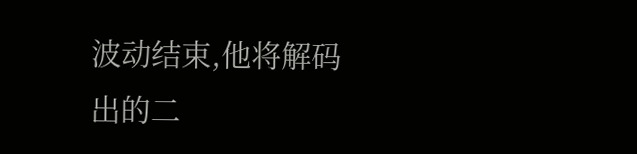波动结束,他将解码出的二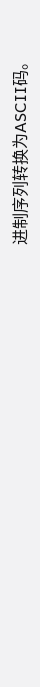进制序列转换为ASCII码。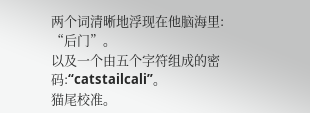两个词清晰地浮现在他脑海里:
“后门”。
以及一个由五个字符组成的密码:“catstailcali”。
猫尾校准。